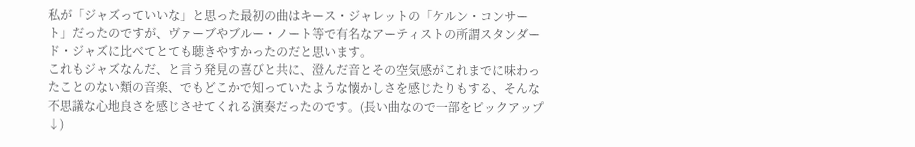私が「ジャズっていいな」と思った最初の曲はキース・ジャレットの「ケルン・コンサート」だったのですが、ヴァーブやブルー・ノート等で有名なアーティストの所謂スタンダード・ジャズに比べてとても聴きやすかったのだと思います。
これもジャズなんだ、と言う発見の喜びと共に、澄んだ音とその空気感がこれまでに味わったことのない類の音楽、でもどこかで知っていたような懐かしさを感じたりもする、そんな不思議な心地良さを感じさせてくれる演奏だったのです。(長い曲なので一部をピックアップ↓)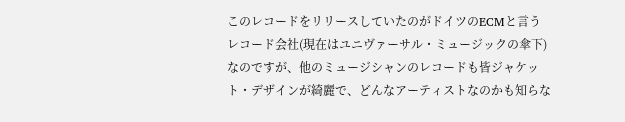このレコードをリリースしていたのがドイツのECMと言うレコード会社(現在はユニヴァーサル・ミュージックの傘下)なのですが、他のミュージシャンのレコードも皆ジャケット・デザインが綺麗で、どんなアーティストなのかも知らな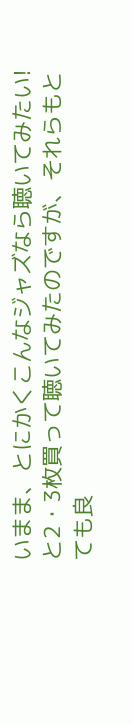いまま、とにかくこんなジャズなら聴いてみたい!と2・3枚買って聴いてみたのですが、それらもとても良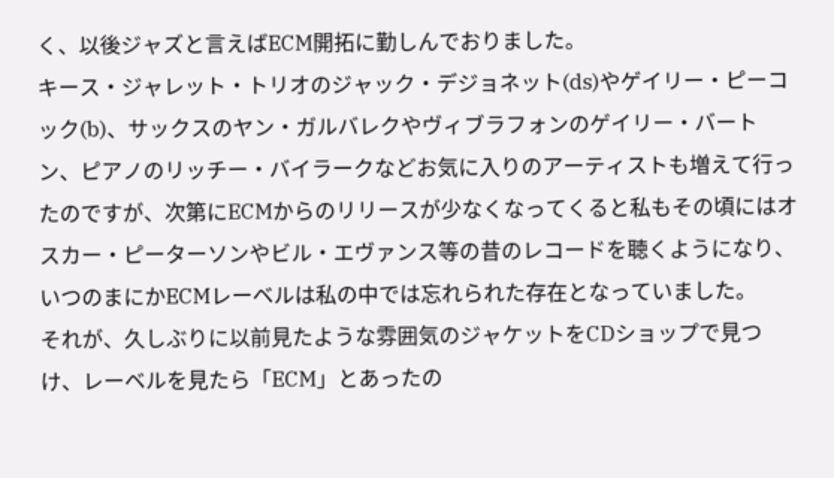く、以後ジャズと言えばECM開拓に勤しんでおりました。
キース・ジャレット・トリオのジャック・デジョネット(ds)やゲイリー・ピーコック(b)、サックスのヤン・ガルバレクやヴィブラフォンのゲイリー・バートン、ピアノのリッチー・バイラークなどお気に入りのアーティストも増えて行ったのですが、次第にECMからのリリースが少なくなってくると私もその頃にはオスカー・ピーターソンやビル・エヴァンス等の昔のレコードを聴くようになり、いつのまにかECMレーベルは私の中では忘れられた存在となっていました。
それが、久しぶりに以前見たような雰囲気のジャケットをCDショップで見つけ、レーベルを見たら「ECM」とあったの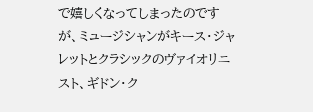で嬉しくなってしまったのですが、ミュージシャンがキース・ジャレットとクラシックのヴァイオリニスト、ギドン・ク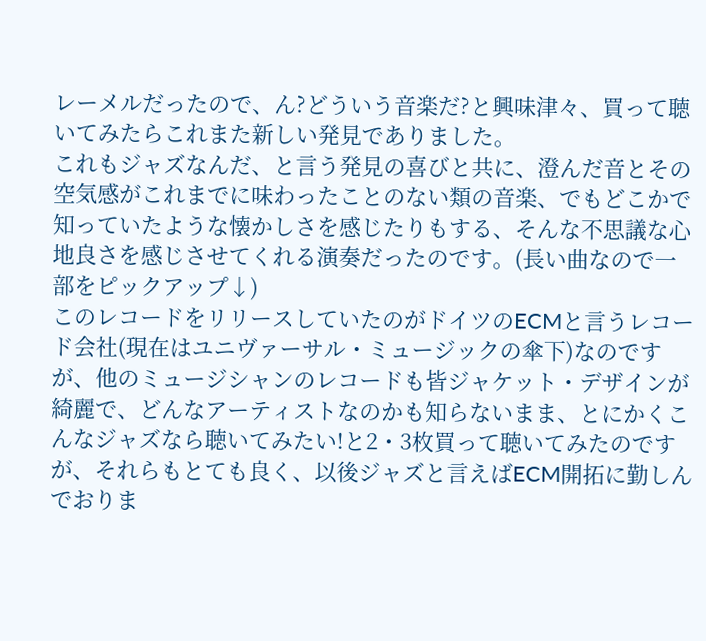レーメルだったので、ん?どういう音楽だ?と興味津々、買って聴いてみたらこれまた新しい発見でありました。
これもジャズなんだ、と言う発見の喜びと共に、澄んだ音とその空気感がこれまでに味わったことのない類の音楽、でもどこかで知っていたような懐かしさを感じたりもする、そんな不思議な心地良さを感じさせてくれる演奏だったのです。(長い曲なので一部をピックアップ↓)
このレコードをリリースしていたのがドイツのECMと言うレコード会社(現在はユニヴァーサル・ミュージックの傘下)なのですが、他のミュージシャンのレコードも皆ジャケット・デザインが綺麗で、どんなアーティストなのかも知らないまま、とにかくこんなジャズなら聴いてみたい!と2・3枚買って聴いてみたのですが、それらもとても良く、以後ジャズと言えばECM開拓に勤しんでおりま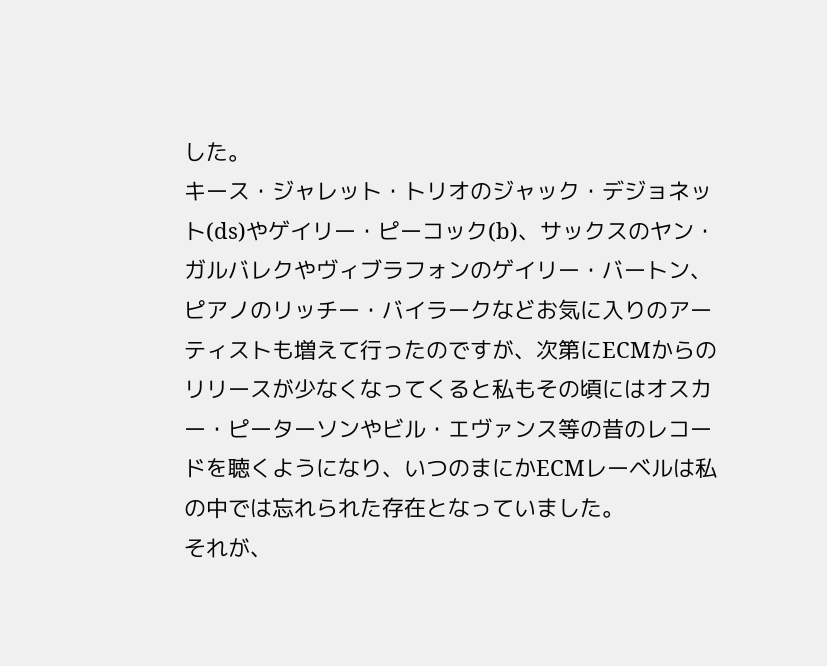した。
キース・ジャレット・トリオのジャック・デジョネット(ds)やゲイリー・ピーコック(b)、サックスのヤン・ガルバレクやヴィブラフォンのゲイリー・バートン、ピアノのリッチー・バイラークなどお気に入りのアーティストも増えて行ったのですが、次第にECMからのリリースが少なくなってくると私もその頃にはオスカー・ピーターソンやビル・エヴァンス等の昔のレコードを聴くようになり、いつのまにかECMレーベルは私の中では忘れられた存在となっていました。
それが、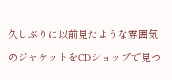久しぶりに以前見たような雰囲気のジャケットをCDショップで見つ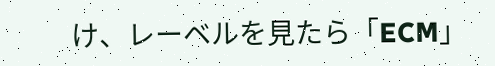け、レーベルを見たら「ECM」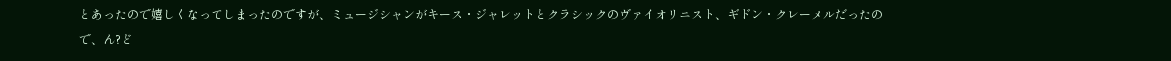とあったので嬉しくなってしまったのですが、ミュージシャンがキース・ジャレットとクラシックのヴァイオリニスト、ギドン・クレーメルだったので、ん?ど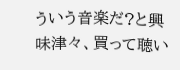ういう音楽だ?と興味津々、買って聴い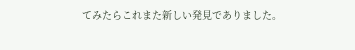てみたらこれまた新しい発見でありました。